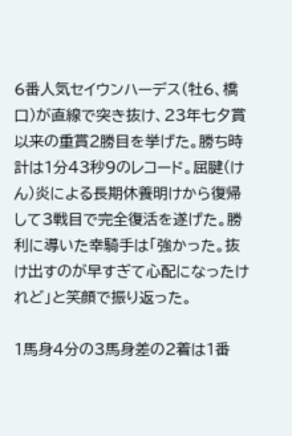6番人気セイウンハーデス(牡6、橋口)が直線で突き抜け、23年七夕賞以来の重賞2勝目を挙げた。勝ち時計は1分43秒9のレコード。屈腱(けん)炎による長期休養明けから復帰して3戦目で完全復活を遂げた。勝利に導いた幸騎手は「強かった。抜け出すのが早すぎて心配になったけれど」と笑顔で振り返った。

1馬身4分の3馬身差の2着は1番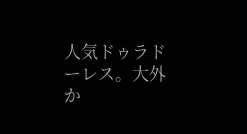人気ドゥラドーレス。大外か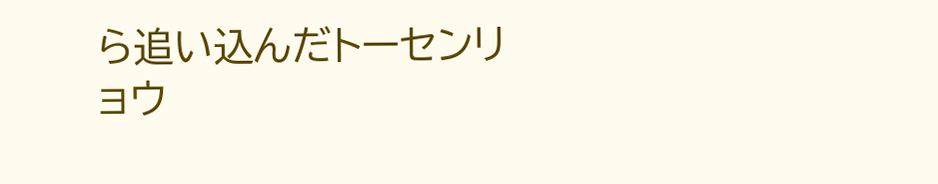ら追い込んだトーセンリョウ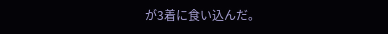が3着に食い込んだ。